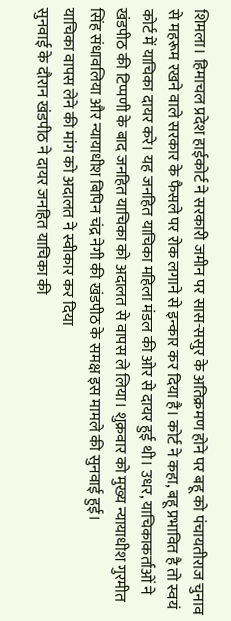शिमला। हिमाचल प्रदेश हाईकोर्ट ने सरकारी जमीन पर सास-ससुर के अतिक्रमण होने पर बहू को पंचायतीराज चुनाव से महरूम रखने वाले सरकार के फैसले पर रोक लगाने से इन्कार कर दिया है। कोर्ट ने कहा, बहू प्रभावित है तो स्वयं कोर्ट में याचिका दायर करे। यह जनहित याचिका महिला मंडल की ओर से दायर हुई थी। उधर, याचिकाकर्ताओं ने खंडपीठ की टिप्पणी के बाद जनहित याचिका को अदालत से वापस ले लिया। शुक्रवार को मुख्य न्यायाधीश गुरमीत सिंह संधावलिया और न्यायाधीश बिपिन चंद्र नेगी की खंडपीठ के समक्ष इस मामले की सुनवाई हुई।
याचिका वापस लेने की मांग को अदालत ने स्वीकार कर दिया
सुनवाई के दौरान खंडपीठ ने दायर जनहित याचिका की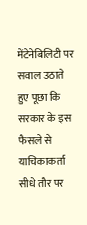मेंटेनेबिलिटी पर सवाल उठाते हुए पूछा कि सरकार के इस फैसले से याचिकाकर्ता सीधे तौर पर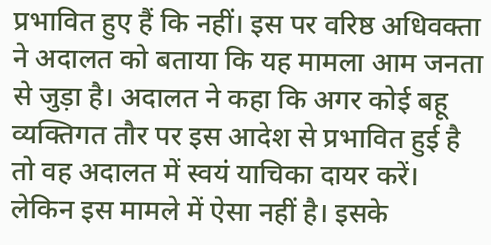प्रभावित हुए हैं कि नहीं। इस पर वरिष्ठ अधिवक्ता ने अदालत को बताया कि यह मामला आम जनता से जुड़ा है। अदालत ने कहा कि अगर कोई बहू व्यक्तिगत तौर पर इस आदेश से प्रभावित हुई है तो वह अदालत में स्वयं याचिका दायर करें। लेकिन इस मामले में ऐसा नहीं है। इसके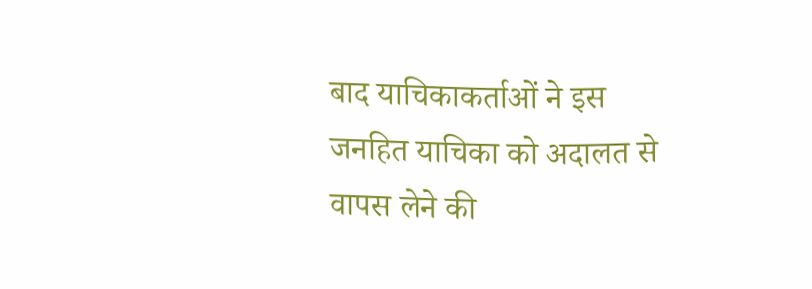बाद याचिकाकर्ताओं ने इस जनहित याचिका को अदालत से वापस लेने की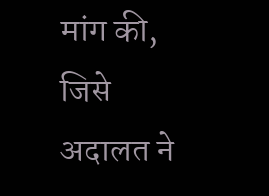मांग की, जिसे अदालत ने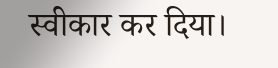स्वीकार कर दिया।